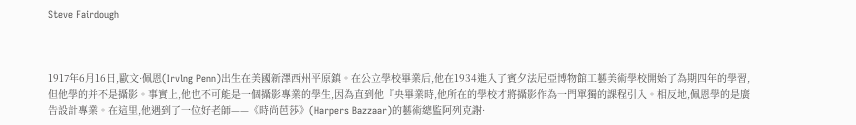Steve Fairdough



1917年6月16日,歐文·佩恩(Irvlng Penn)出生在美國新澤西州平原鎮。在公立學校畢業后,他在1934進入了賓夕法尼亞博物館工藝美術學校開始了為期四年的學習,但他學的并不是攝影。事實上,他也不可能是一個攝影專業的學生,因為直到他『央畢業時,他所在的學校才將攝影作為一門單獨的課程引入。相反地,佩恩學的是廣告設計專業。在這里,他遇到了一位好老師——《時尚芭莎》(Harpers Bazzaar)的藝術總監阿列克謝·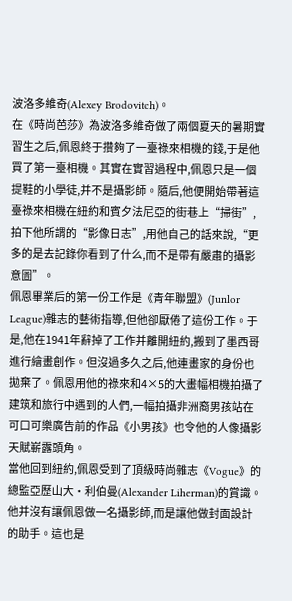波洛多維奇(Alexey Brodovitch)。
在《時尚芭莎》為波洛多維奇做了兩個夏天的暑期實習生之后,佩恩終于攢夠了一臺祿來相機的錢,于是他買了第一臺相機。其實在實習過程中,佩恩只是一個提鞋的小學徒,并不是攝影師。隨后,他便開始帶著這臺祿來相機在紐約和賓夕法尼亞的街巷上“掃街”,拍下他所謂的“影像日志”,用他自己的話來說,“更多的是去記錄你看到了什么,而不是帶有嚴肅的攝影意圖”。
佩恩畢業后的第一份工作是《青年聯盟》(Junlor League)雜志的藝術指導,但他卻厭倦了這份工作。于是,他在1941年辭掉了工作并離開紐約,搬到了墨西哥進行繪畫創作。但沒過多久之后,他連畫家的身份也拋棄了。佩恩用他的祿來和4×5的大畫幅相機拍攝了建筑和旅行中遇到的人們,一幅拍攝非洲裔男孩站在可口可樂廣告前的作品《小男孩》也令他的人像攝影天賦嶄露頭角。
當他回到紐約,佩恩受到了頂級時尚雜志《Vogue》的總監亞歷山大·利伯曼(Alexander Liherman)的賞識。他并沒有讓佩恩做一名攝影師,而是讓他做封面設計的助手。這也是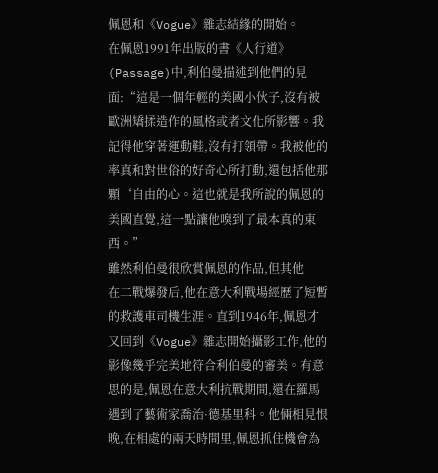佩恩和《Vogue》雜志結緣的開始。
在佩恩1991年出版的書《人行道》(Passage)中,利伯曼描述到他們的見面:“這是一個年輕的美國小伙子,沒有被歐洲矯揉造作的風格或者文化所影響。我記得他穿著運動鞋,沒有打領帶。我被他的率真和對世俗的好奇心所打動,還包括他那顆‘自由的心。這也就是我所說的佩恩的美國直覺,這一點讓他嗅到了最本真的東西。”
雖然利伯曼很欣賞佩恩的作品,但其他
在二戰爆發后,他在意大利戰場經歷了短暫的救護車司機生涯。直到1946年,佩恩才又回到《Vogue》雜志開始攝影工作,他的影像幾乎完美地符合利伯曼的審美。有意思的是,佩恩在意大利抗戰期間,還在羅馬遇到了藝術家喬治·德基里科。他倆相見恨晚,在相處的兩天時間里,佩恩抓住機會為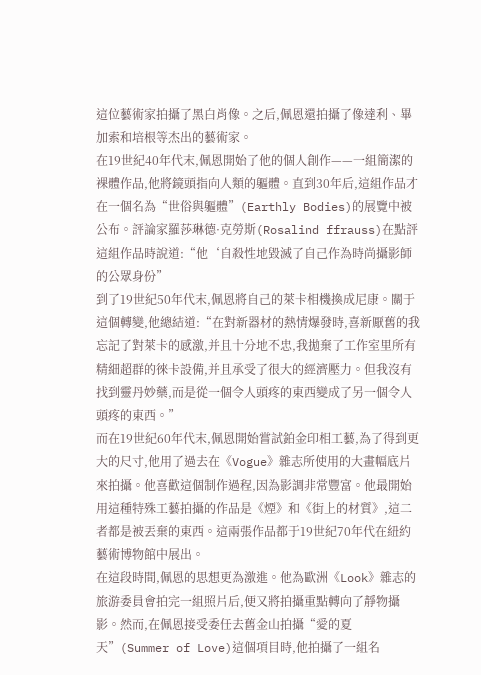這位藝術家拍攝了黑白肖像。之后,佩恩還拍攝了像達利、畢加索和培根等杰出的藝術家。
在19世紀40年代末,佩恩開始了他的個人創作——一組簡潔的裸體作品,他將鏡頭指向人類的軀體。直到30年后,這組作品才在一個名為“世俗與軀體”(Earthly Bodies)的展覽中被公布。評論家羅莎琳德·克勞斯(Rosalind ffrauss)在點評這組作品時說道:“他‘自殺性地毀滅了自己作為時尚攝影師的公眾身份”
到了19世紀50年代末,佩恩將自己的萊卡相機換成尼康。關于這個轉變,他總結道:“在對新器材的熱情爆發時,喜新厭舊的我忘記了對萊卡的感激,并且十分地不忠,我拋棄了工作室里所有精細超群的徠卡設備,并且承受了很大的經濟壓力。但我沒有找到靈丹妙藥,而是從一個令人頭疼的東西變成了另一個令人頭疼的東西。”
而在19世紀60年代末,佩恩開始嘗試鉑金印相工藝,為了得到更大的尺寸,他用了過去在《Vogue》雜志所使用的大畫幅底片來拍攝。他喜歡這個制作過程,因為影調非常豐富。他最開始用這種特殊工藝拍攝的作品是《煙》和《街上的材質》,這二者都是被丟棄的東西。這兩張作品都于19世紀70年代在紐約藝術博物館中展出。
在這段時間,佩恩的思想更為激進。他為歐洲《Look》雜志的旅游委員會拍完一組照片后,便又將拍攝重點轉向了靜物攝影。然而,在佩恩接受委任去舊金山拍攝“愛的夏天”(Summer of Love)這個項目時,他拍攝了一組名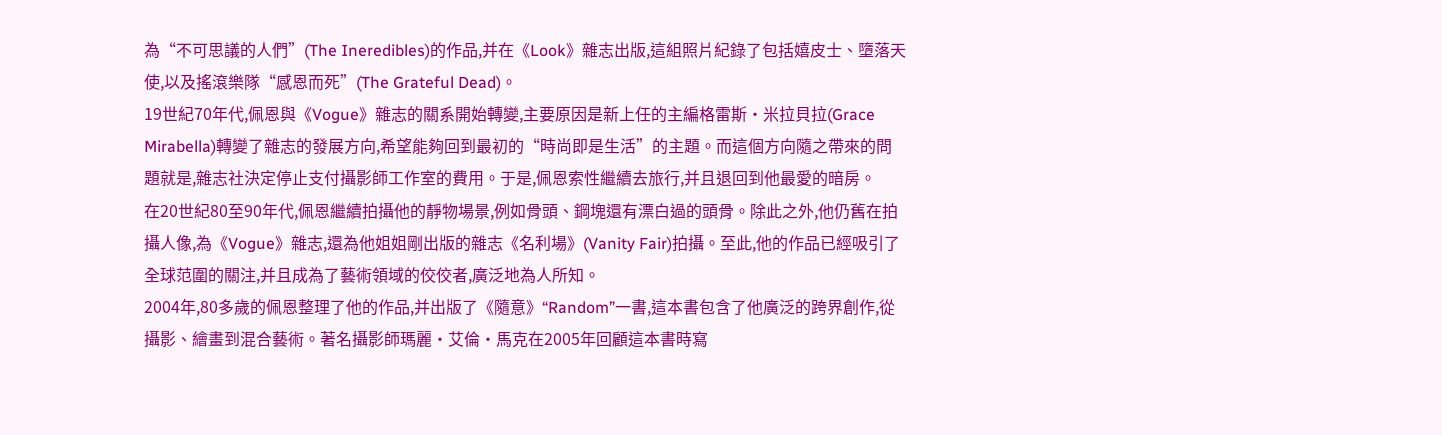為“不可思議的人們”(The Ineredibles)的作品,并在《Look》雜志出版,這組照片紀錄了包括嬉皮士、墮落天使,以及搖滾樂隊“感恩而死”(The Grateful Dead)。
19世紀70年代,佩恩與《Vogue》雜志的關系開始轉變,主要原因是新上任的主編格雷斯·米拉貝拉(Grace Mirabella)轉變了雜志的發展方向,希望能夠回到最初的“時尚即是生活”的主題。而這個方向隨之帶來的問題就是,雜志社決定停止支付攝影師工作室的費用。于是,佩恩索性繼續去旅行,并且退回到他最愛的暗房。
在20世紀80至90年代,佩恩繼續拍攝他的靜物場景,例如骨頭、鋼塊還有漂白過的頭骨。除此之外,他仍舊在拍攝人像,為《Vogue》雜志,還為他姐姐剛出版的雜志《名利場》(Vanity Fair)拍攝。至此,他的作品已經吸引了全球范圍的關注,并且成為了藝術領域的佼佼者,廣泛地為人所知。
2004年,80多歲的佩恩整理了他的作品,并出版了《隨意》“Random”一書,這本書包含了他廣泛的跨界創作,從攝影、繪畫到混合藝術。著名攝影師瑪麗·艾倫·馬克在2005年回顧這本書時寫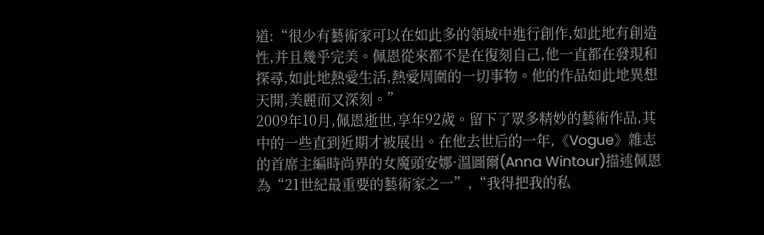道:“很少有藝術家可以在如此多的領域中進行創作,如此地有創造性,并且幾乎完美。佩恩從來都不是在復刻自己,他一直都在發現和探尋,如此地熱愛生活,熱愛周圍的一切事物。他的作品如此地異想天開,美麗而又深刻。”
2009年10月,佩恩逝世,享年92歲。留下了眾多精妙的藝術作品,其中的一些直到近期才被展出。在他去世后的一年,《Vogue》雜志的首席主編時尚界的女魔頭安娜·溫圖爾(Anna Wintour)描述佩恩為“21世紀最重要的藝術家之一”,“我得把我的私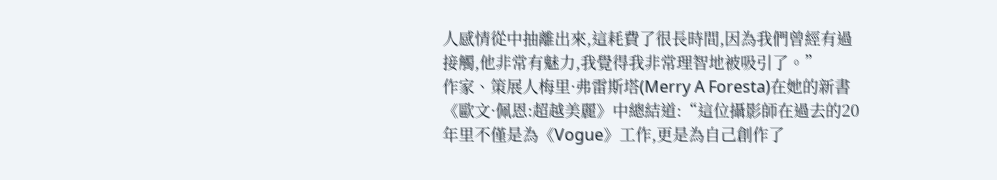人感情從中抽離出來,這耗費了很長時間,因為我們曾經有過接觸,他非常有魅力,我覺得我非常理智地被吸引了。”
作家、策展人梅里·弗雷斯塔(Merry A Foresta)在她的新書《歐文·佩恩:超越美麗》中總結道:“這位攝影師在過去的20年里不僅是為《Vogue》工作,更是為自己創作了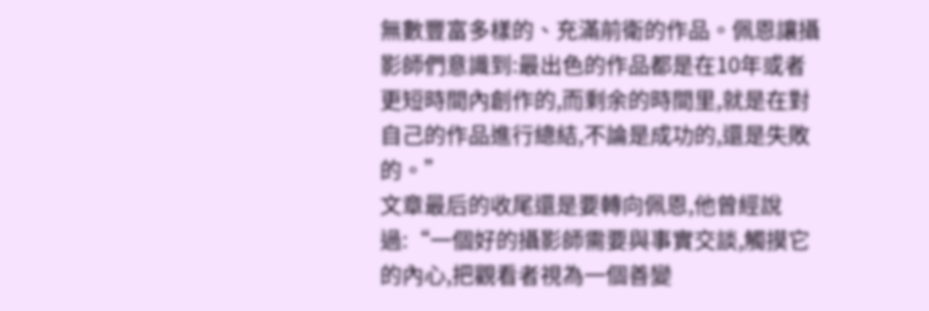無數豐富多樣的、充滿前衛的作品。佩恩讓攝影師們意識到:最出色的作品都是在10年或者更短時間內創作的,而剩余的時間里,就是在對自己的作品進行總結,不論是成功的,還是失敗的。”
文章最后的收尾還是要轉向佩恩,他曾經說過:“一個好的攝影師需要與事實交談,觸摸它的內心,把觀看者視為一個善變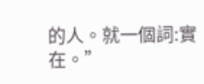的人。就一個詞:實在。”